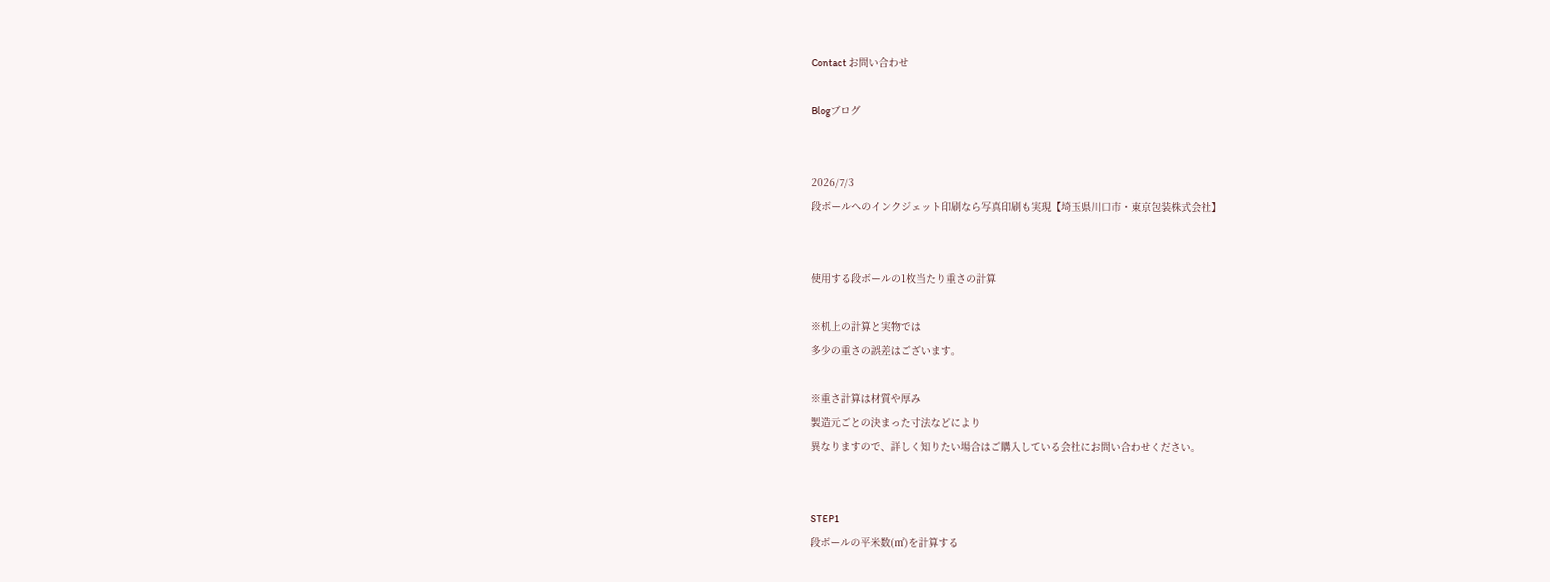Contact お問い合わせ

Blogブログ


2026/7/3
段ボールへのインクジェット印刷なら写真印刷も実現【埼玉県川口市・東京包装株式会社】


使用する段ボールの1枚当たり重さの計算

※机上の計算と実物では
多少の重さの誤差はございます。

※重さ計算は材質や厚み
製造元ごとの決まった寸法などにより
異なりますので、詳しく知りたい場合はご購入している会社にお問い合わせください。


STEP1
段ボールの平米数(㎡)を計算する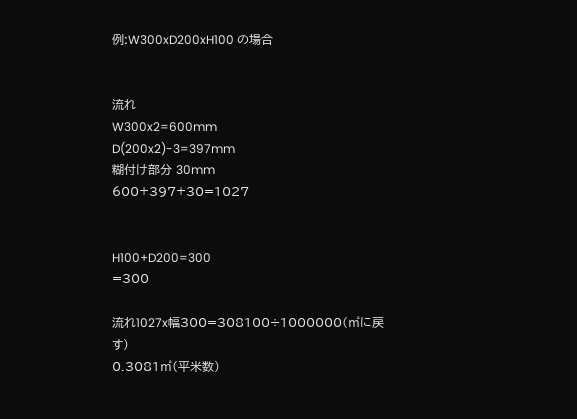例:W300xD200xH100 の場合


流れ
W300x2=600mm
D(200x2)-3=397mm
糊付け部分 30mm
600+397+30=1027


H100+D200=300
=300

流れ1027x幅300=308100÷1000000(㎡に戻す)
0.3081㎡(平米数)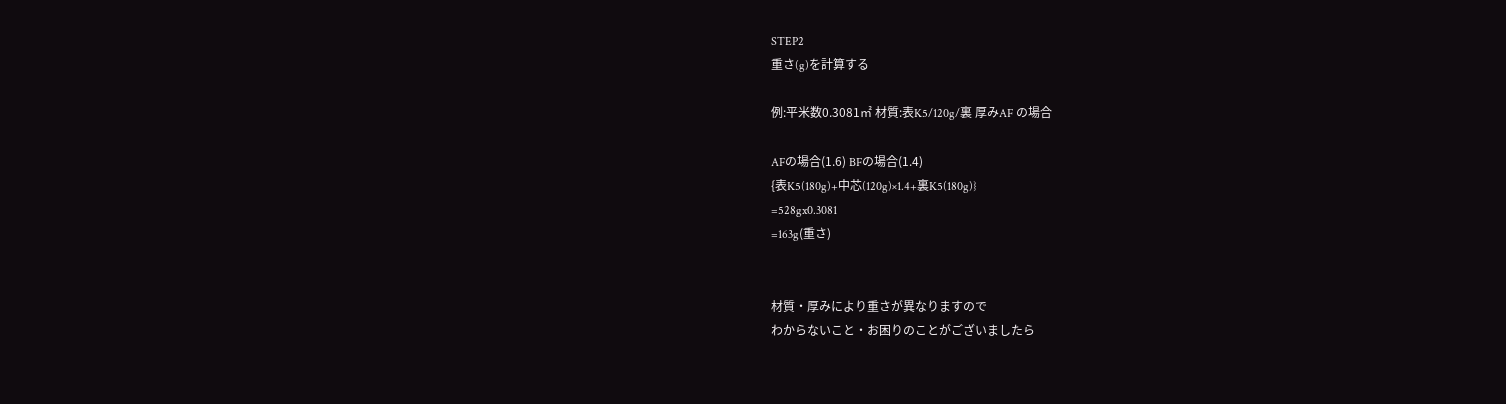STEP2
重さ(g)を計算する

例:平米数0.3081㎡ 材質:表K5/120g/裏 厚みAF の場合

AFの場合(1.6) BFの場合(1.4)
{表K5(180g)+中芯(120g)×1.4+裏K5(180g)}
=528gx0.3081
=163g(重さ)


材質・厚みにより重さが異なりますので
わからないこと・お困りのことがございましたら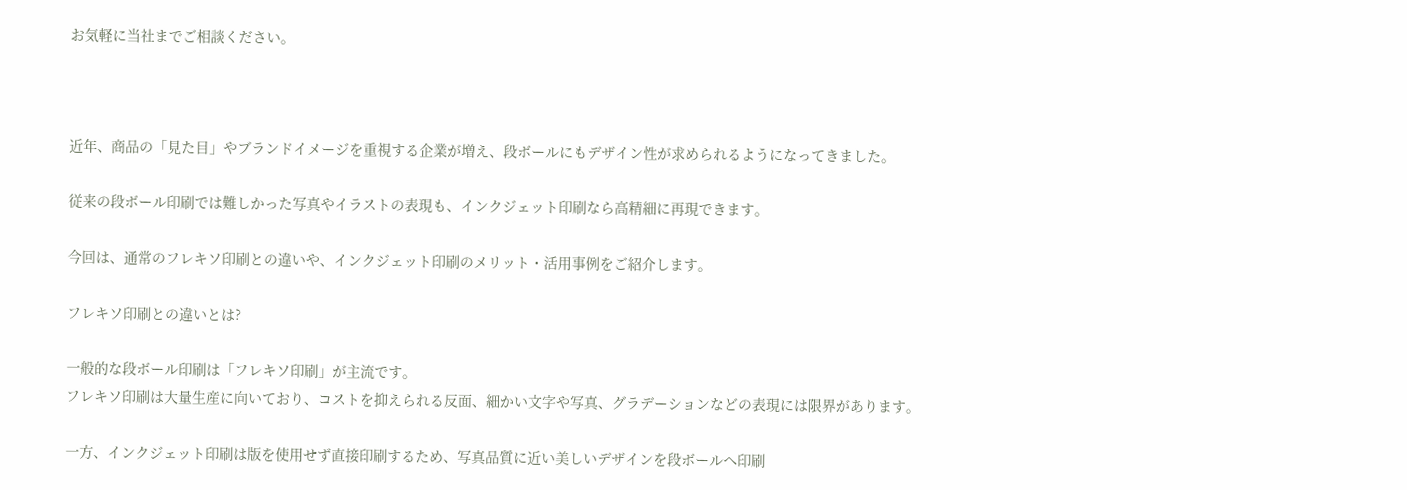お気軽に当社までご相談ください。



近年、商品の「見た目」やブランドイメージを重視する企業が増え、段ボールにもデザイン性が求められるようになってきました。

従来の段ボール印刷では難しかった写真やイラストの表現も、インクジェット印刷なら高精細に再現できます。

今回は、通常のフレキソ印刷との違いや、インクジェット印刷のメリット・活用事例をご紹介します。

フレキソ印刷との違いとは?

一般的な段ボール印刷は「フレキソ印刷」が主流です。
フレキソ印刷は大量生産に向いており、コストを抑えられる反面、細かい文字や写真、グラデーションなどの表現には限界があります。

一方、インクジェット印刷は版を使用せず直接印刷するため、写真品質に近い美しいデザインを段ボールへ印刷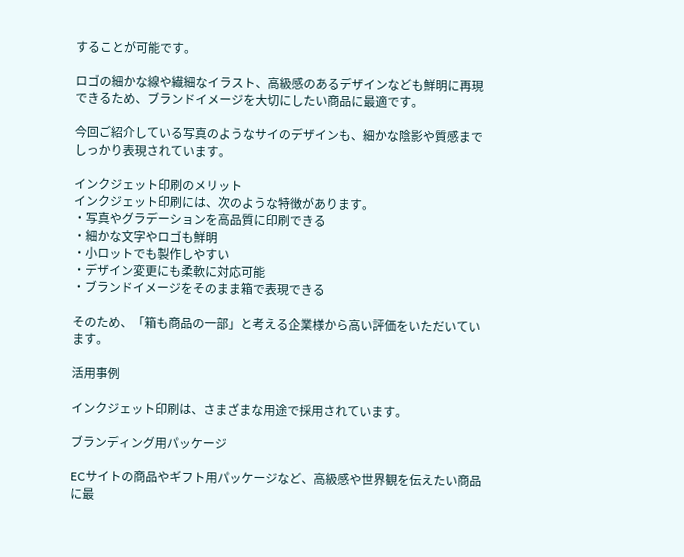することが可能です。

ロゴの細かな線や繊細なイラスト、高級感のあるデザインなども鮮明に再現できるため、ブランドイメージを大切にしたい商品に最適です。

今回ご紹介している写真のようなサイのデザインも、細かな陰影や質感までしっかり表現されています。

インクジェット印刷のメリット
インクジェット印刷には、次のような特徴があります。
・写真やグラデーションを高品質に印刷できる
・細かな文字やロゴも鮮明
・小ロットでも製作しやすい
・デザイン変更にも柔軟に対応可能
・ブランドイメージをそのまま箱で表現できる

そのため、「箱も商品の一部」と考える企業様から高い評価をいただいています。

活用事例

インクジェット印刷は、さまざまな用途で採用されています。

ブランディング用パッケージ

ECサイトの商品やギフト用パッケージなど、高級感や世界観を伝えたい商品に最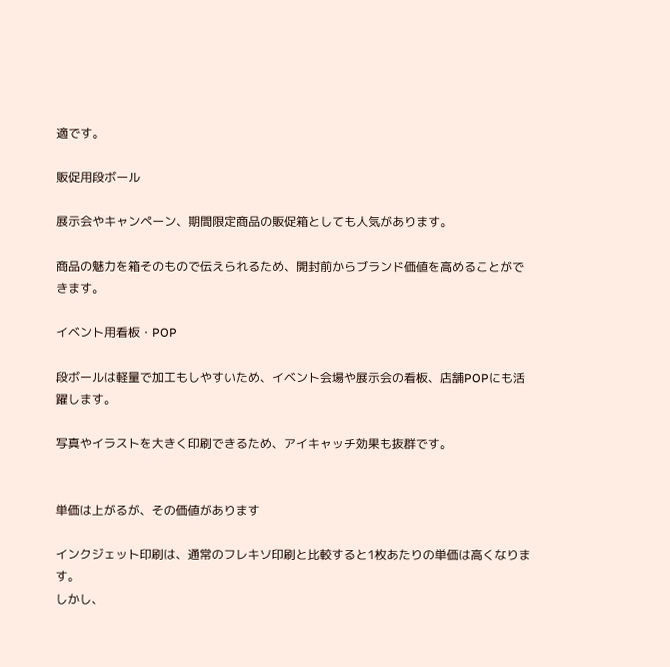適です。

販促用段ボール

展示会やキャンペーン、期間限定商品の販促箱としても人気があります。

商品の魅力を箱そのもので伝えられるため、開封前からブランド価値を高めることができます。

イベント用看板・POP

段ボールは軽量で加工もしやすいため、イベント会場や展示会の看板、店舗POPにも活躍します。

写真やイラストを大きく印刷できるため、アイキャッチ効果も抜群です。


単価は上がるが、その価値があります

インクジェット印刷は、通常のフレキソ印刷と比較すると1枚あたりの単価は高くなります。
しかし、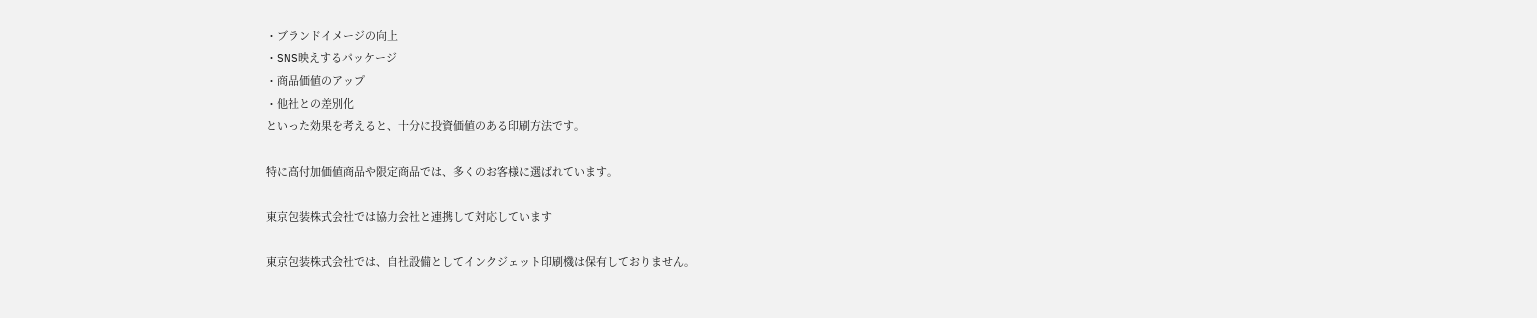・ブランドイメージの向上
・SNS映えするパッケージ
・商品価値のアップ
・他社との差別化
といった効果を考えると、十分に投資価値のある印刷方法です。

特に高付加価値商品や限定商品では、多くのお客様に選ばれています。

東京包装株式会社では協力会社と連携して対応しています

東京包装株式会社では、自社設備としてインクジェット印刷機は保有しておりません。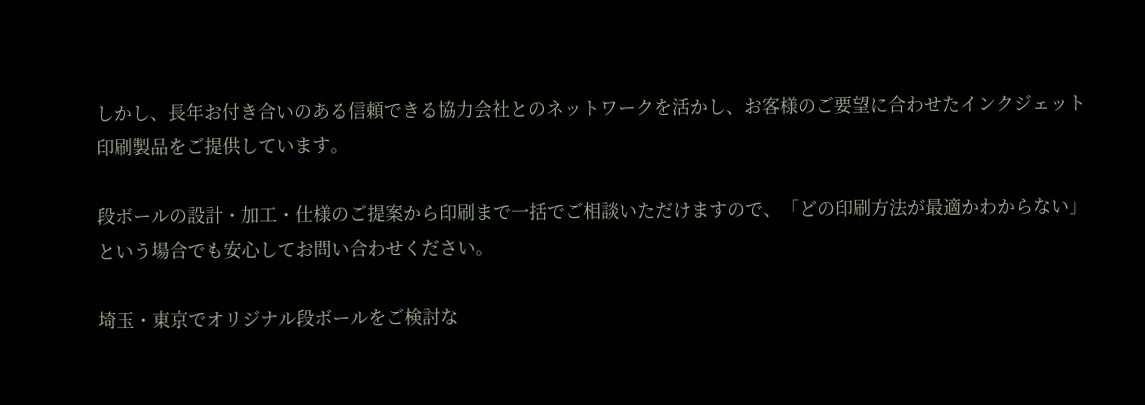しかし、長年お付き合いのある信頼できる協力会社とのネットワークを活かし、お客様のご要望に合わせたインクジェット印刷製品をご提供しています。

段ボールの設計・加工・仕様のご提案から印刷まで一括でご相談いただけますので、「どの印刷方法が最適かわからない」という場合でも安心してお問い合わせください。

埼玉・東京でオリジナル段ボールをご検討な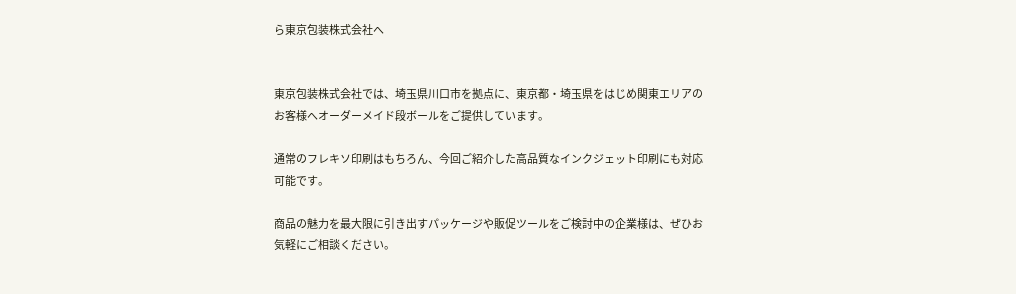ら東京包装株式会社へ


東京包装株式会社では、埼玉県川口市を拠点に、東京都・埼玉県をはじめ関東エリアのお客様へオーダーメイド段ボールをご提供しています。

通常のフレキソ印刷はもちろん、今回ご紹介した高品質なインクジェット印刷にも対応可能です。

商品の魅力を最大限に引き出すパッケージや販促ツールをご検討中の企業様は、ぜひお気軽にご相談ください。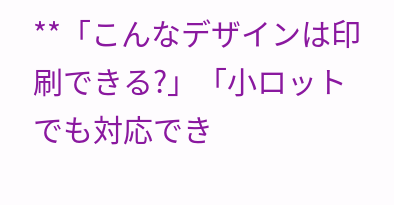**「こんなデザインは印刷できる?」「小ロットでも対応でき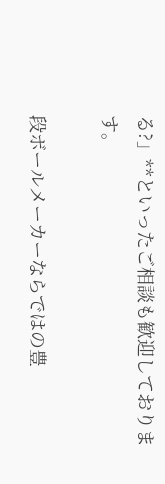る?」**といったご相談も歓迎しております。

段ボールメーカーならではの豊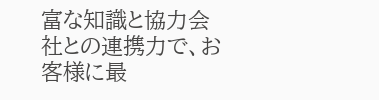富な知識と協力会社との連携力で、お客様に最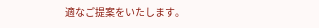適なご提案をいたします。